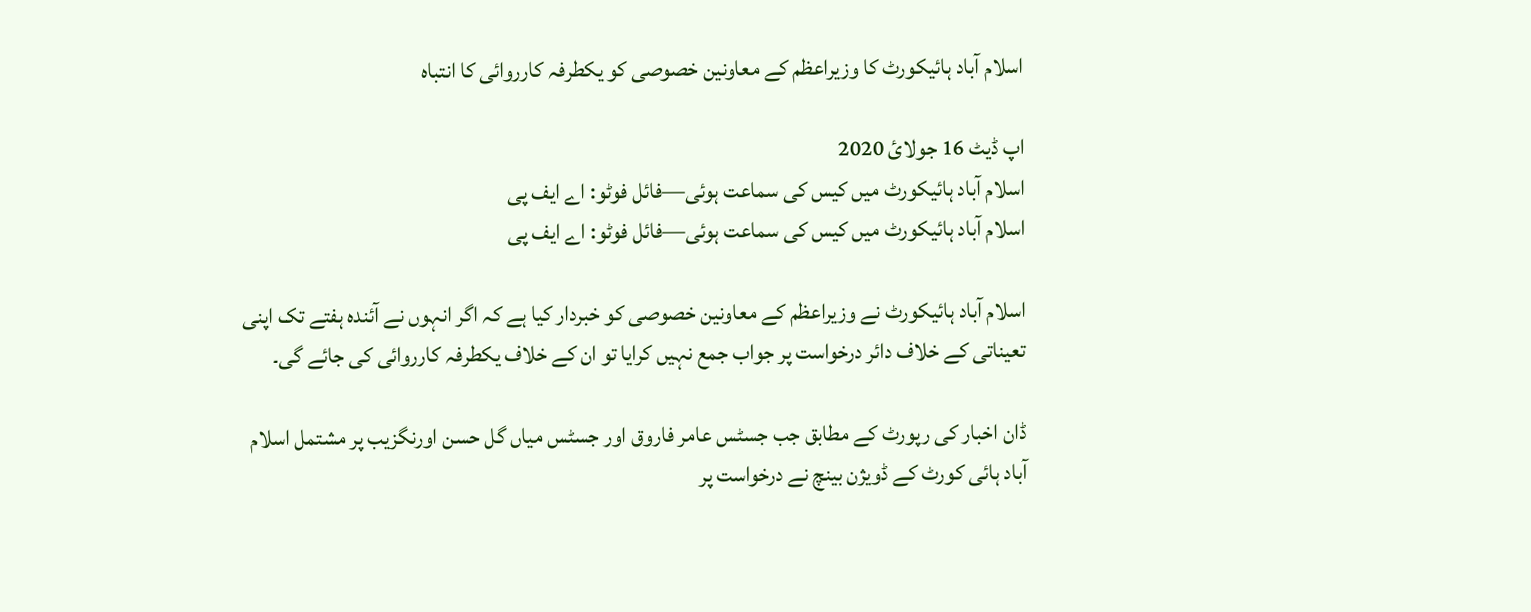اسلام آباد ہائیکورٹ کا وزیراعظم کے معاونین خصوصی کو یکطرفہ کارروائی کا انتباہ

اپ ڈیٹ 16 جولائ 2020
اسلام آباد ہائیکورٹ میں کیس کی سماعت ہوئی—فائل فوٹو: اے ایف پی
اسلام آباد ہائیکورٹ میں کیس کی سماعت ہوئی—فائل فوٹو: اے ایف پی

اسلام آباد ہائیکورٹ نے وزیراعظم کے معاونین خصوصی کو خبردار کیا ہے کہ اگر انہوں نے آئندہ ہفتے تک اپنی تعیناتی کے خلاف دائر درخواست پر جواب جمع نہیں کرایا تو ان کے خلاف یکطرفہ کارروائی کی جائے گی۔

ڈان اخبار کی رپورٹ کے مطابق جب جسٹس عامر فاروق اور جسٹس میاں گل حسن اورنگزیب پر مشتمل اسلام آباد ہائی کورٹ کے ڈویژن بینچ نے درخواست پر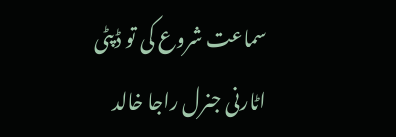سماعت شروع کی تو ڈپٹی اٹارنی جنرل راجا خالد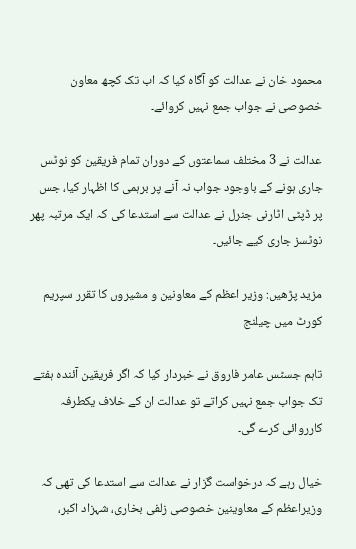محمود خان نے عدالت کو آگاہ کیا کہ اب تک کچھ معاون خصوصی نے جواب جمع نہیں کروائے۔

عدالت نے 3 مختلف سماعتوں کے دوران تمام فریقین کو نوٹس جاری ہونے کے باوجود جواب نہ آنے پر برہمی کا اظہار کیا، جس پر ڈپٹی اٹارنی جنرل نے عدالت سے استدعا کی کہ ایک مرتبہ پھر نوٹسز جاری کیے جائیں۔

مزید پڑھیں: وزیر اعظم کے معاونین و مشیروں کا تقرر سپریم کورٹ میں چیلنج

تاہم جسٹس عامر فاروق نے خبردار کیا کہ اگر فریقین آئندہ ہفتے تک جواب جمع نہیں کراتے تو عدالت ان کے خلاف یکطرفہ کارروائی کرے گی۔

خیال رہے کہ درخواست گزار نے عدالت سے استدعا کی تھی کہ وزیراعظم کے معاوینین خصوصی زلفی بخاری، شہزاد اکبر،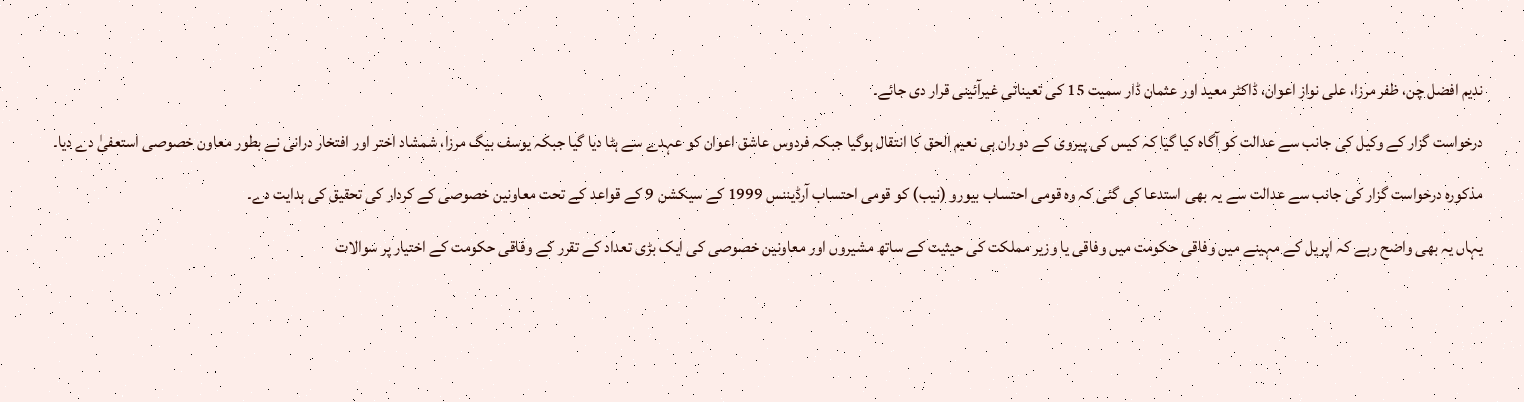ندیم افضل چن، ظفر مرزا، علی نواز اعوان، ڈاکٹر معید اور عثمان ڈار سمیت 15 کی تعیناتی غیرآئینی قرار دی جائے۔

درخواست گزار کے وکیل کی جانب سے عدالت کو آگاہ کیا گیا کہ کیس کی پیروی کے دوران ہی نعیم الحق کا انتقال ہوگیا جبکہ فردوس عاشق اعوان کو عہدے سے ہٹا دیا گیا جبکہ یوسف بیگ مرزا، شمشاد اختر اور افتخار درانی نے بطور معاون خصوصی استعفیٰ دے دیا۔

مذکورہ درخواست گزار کی جانب سے عدالت سے یہ بھی استدعا کی گئی کہ وہ قومی احتساب بیورو (نیب) کو قومی احتساب آرڈیننس 1999 کے سیکشن 9 کے قواعد کے تحت معاونین خصوصی کے کردار کی تحقیق کی ہدایت دے۔

یہاں یہ بھی واضح رہے کہ اپریل کے مہینے میں وفاقی حکومت میں وفاقی یا وزیر مملکت کی حیثیت کے ساتھ مشیروں اور معاونین خصوصی کی ایک بڑی تعداد کے تقرر کے وفاقی حکومت کے اختیار پر سوالات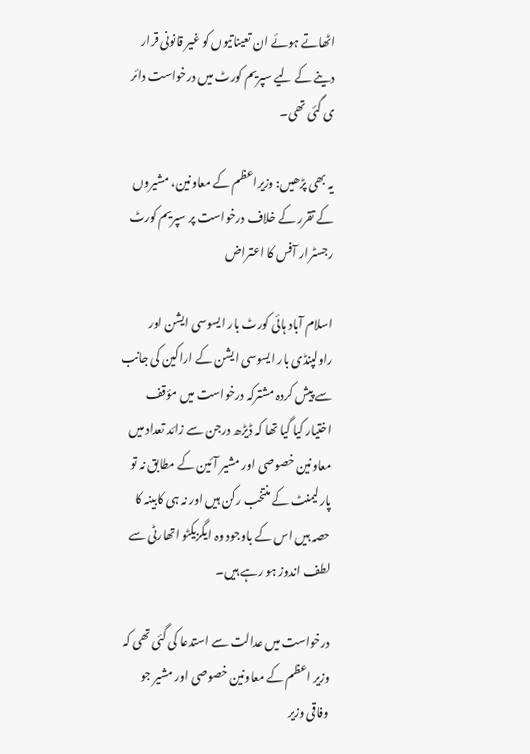اٹھاتے ہوئے ان تعیناتیوں کو غیر قانونی قرار دینے کے لیے سپریم کورٹ میں درخواست دائر ی گئی تھی۔

یہ بھی پڑھیں: وزیراعظم کے معاونین، مشیروں کے تقرر کے خلاف درخواست پر سپریم کورٹ رجسٹرار آفس کا اعتراض

اسلام آباد ہائی کورٹ بار ایسوسی ایشن اور راولپنڈی بار ایسوسی ایشن کے اراکین کی جانب سے پیش کردہ مشترکہ درخواست میں مؤقف اختیار کیا گیا تھا کہ ڈیڑھ درجن سے زائد تعداد میں معاونین خصوصی اور مشیر آئین کے مطابق نہ تو پارلیمنٹ کے منتخب رکن ہیں اور نہ ہی کابینہ کا حصہ ہیں اس کے باوجود وہ ایگزیکٹو اتھارٹی سے لطف اندوز ہو رہے ہیں۔

درخواست میں عدالت سے استدعا کی گئی تھی کہ وزیر اعظم کے معاونین خصوصی اور مشیر جو وفاقی وزیر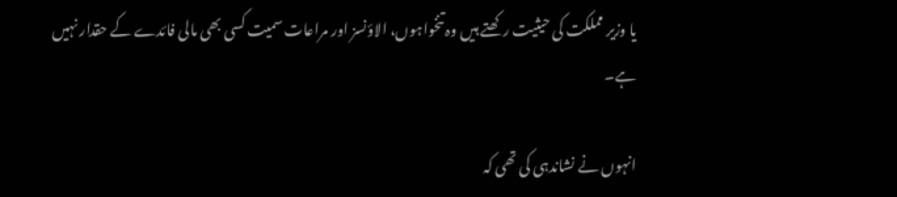یا وزیر مملکت کی حیثیت رکھتے ہیں وہ تنخواہوں، الاؤنسز اور مراعات سمیت کسی بھی مالی فائدے کے حقدار نہیں ہے۔

انہوں نے نشاندہی کی تھی کہ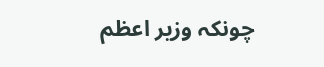چونکہ وزیر اعظم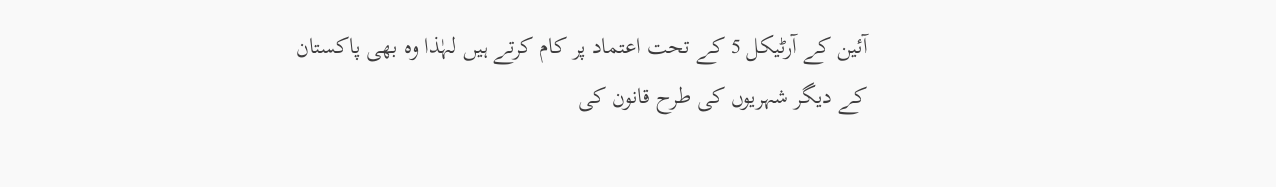آئین کے آرٹیکل 5 کے تحت اعتماد پر کام کرتے ہیں لہٰذا وہ بھی پاکستان کے دیگر شہریوں کی طرح قانون کی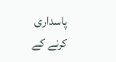پاسداری کرنے کے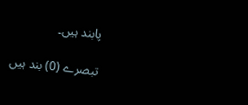پابند ہیں۔

تبصرے (0) بند ہیں